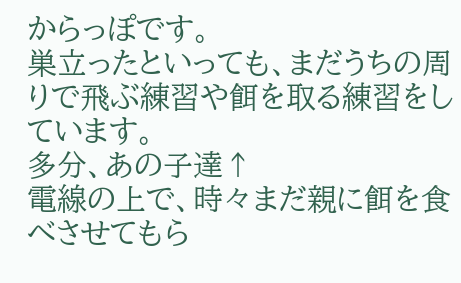からっぽです。
巣立ったといっても、まだうちの周りで飛ぶ練習や餌を取る練習をしています。
多分、あの子達↑
電線の上で、時々まだ親に餌を食べさせてもら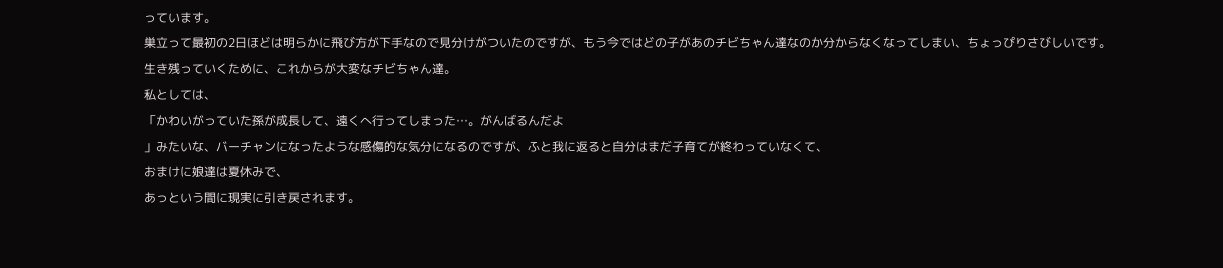っています。
巣立って最初の2日ほどは明らかに飛び方が下手なので見分けがついたのですが、もう今ではどの子があのチビちゃん達なのか分からなくなってしまい、ちょっぴりさびしいです。
生き残っていくために、これからが大変なチビちゃん達。
私としては、
「かわいがっていた孫が成長して、遠くへ行ってしまった…。がんばるんだよ
」みたいな、バーチャンになったような感傷的な気分になるのですが、ふと我に返ると自分はまだ子育てが終わっていなくて、
おまけに娘達は夏休みで、
あっという間に現実に引き戻されます。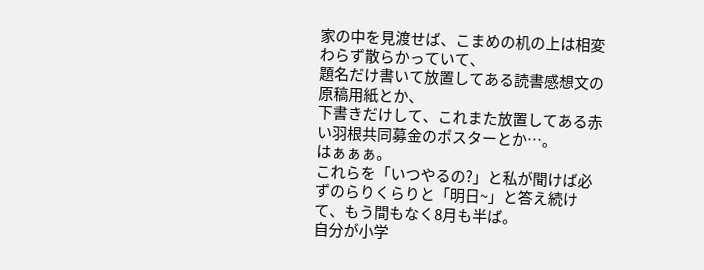家の中を見渡せば、こまめの机の上は相変わらず散らかっていて、
題名だけ書いて放置してある読書感想文の原稿用紙とか、
下書きだけして、これまた放置してある赤い羽根共同募金のポスターとか…。
はぁぁぁ。
これらを「いつやるの?」と私が聞けば必ずのらりくらりと「明日~」と答え続けて、もう間もなく8月も半ば。
自分が小学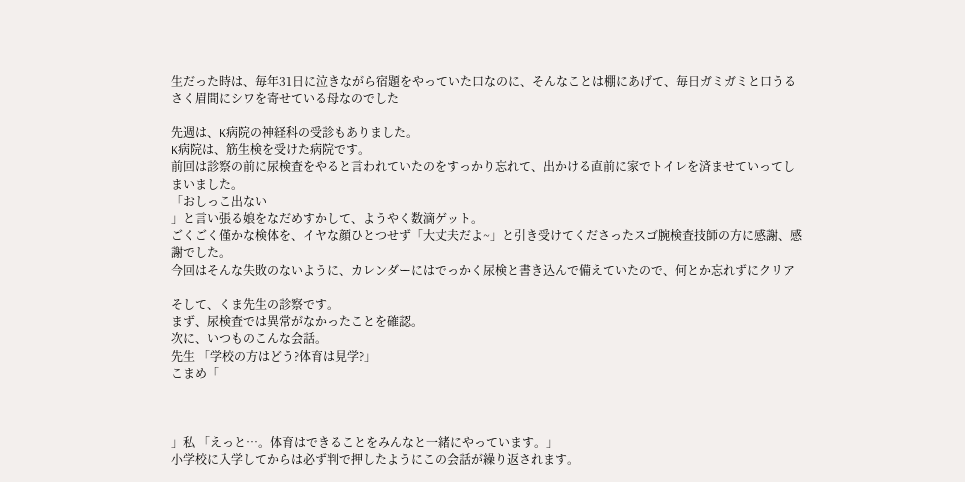生だった時は、毎年31日に泣きながら宿題をやっていた口なのに、そんなことは棚にあげて、毎日ガミガミと口うるさく眉間にシワを寄せている母なのでした

先週は、K病院の神経科の受診もありました。
K病院は、筋生検を受けた病院です。
前回は診察の前に尿検査をやると言われていたのをすっかり忘れて、出かける直前に家でトイレを済ませていってしまいました。
「おしっこ出ない
」と言い張る娘をなだめすかして、ようやく数滴ゲット。
ごくごく僅かな検体を、イヤな顔ひとつせず「大丈夫だよ~」と引き受けてくださったスゴ腕検査技師の方に感謝、感謝でした。
今回はそんな失敗のないように、カレンダーにはでっかく尿検と書き込んで備えていたので、何とか忘れずにクリア

そして、くま先生の診察です。
まず、尿検査では異常がなかったことを確認。
次に、いつものこんな会話。
先生 「学校の方はどう?体育は見学?」
こまめ「



」私 「えっと…。体育はできることをみんなと一緒にやっています。」
小学校に入学してからは必ず判で押したようにこの会話が繰り返されます。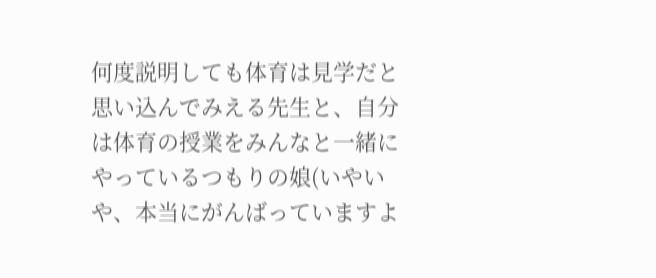何度説明しても体育は見学だと思い込んでみえる先生と、自分は体育の授業をみんなと一緒にやっているつもりの娘(いやいや、本当にがんばっていますよ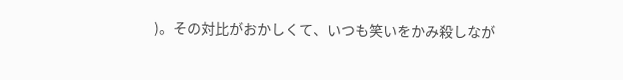)。その対比がおかしくて、いつも笑いをかみ殺しなが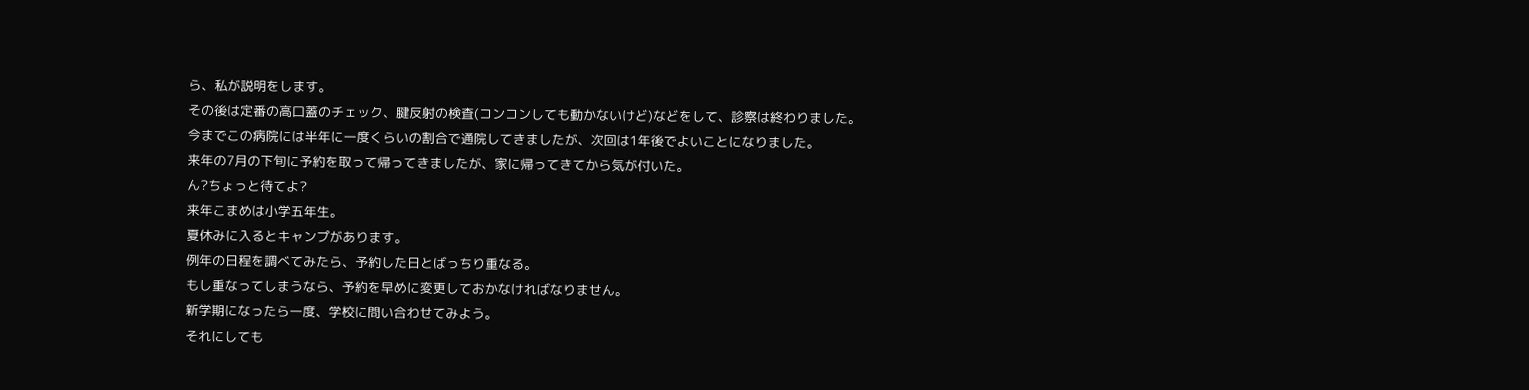ら、私が説明をします。
その後は定番の高口蓋のチェック、腱反射の検査(コンコンしても動かないけど)などをして、診察は終わりました。
今までこの病院には半年に一度くらいの割合で通院してきましたが、次回は1年後でよいことになりました。
来年の7月の下旬に予約を取って帰ってきましたが、家に帰ってきてから気が付いた。
ん?ちょっと待てよ?
来年こまめは小学五年生。
夏休みに入るとキャンプがあります。
例年の日程を調べてみたら、予約した日とばっちり重なる。
もし重なってしまうなら、予約を早めに変更しておかなければなりません。
新学期になったら一度、学校に問い合わせてみよう。
それにしても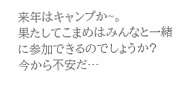来年はキャンプか~。
果たしてこまめはみんなと一緒に参加できるのでしょうか?
今から不安だ…